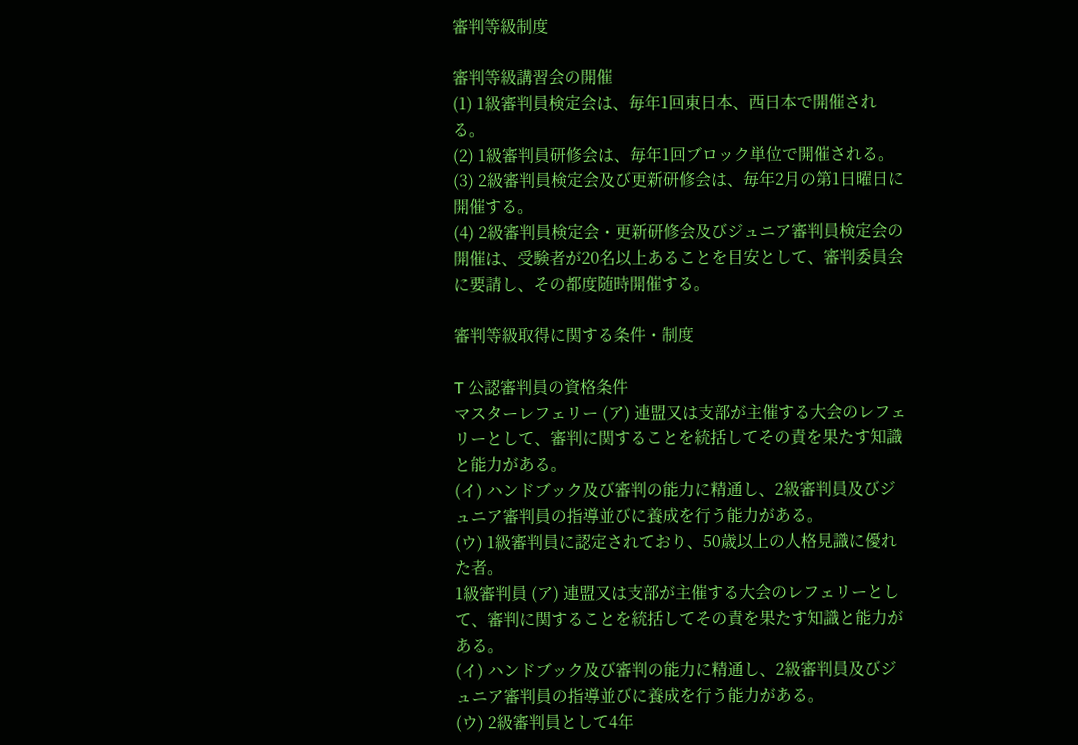審判等級制度

審判等級講習会の開催
(1) 1級審判員検定会は、毎年1回東日本、西日本で開催される。
(2) 1級審判員研修会は、毎年1回ブロック単位で開催される。
(3) 2級審判員検定会及び更新研修会は、毎年2月の第1日曜日に開催する。
(4) 2級審判員検定会・更新研修会及びジュニア審判員検定会の開催は、受験者が20名以上あることを目安として、審判委員会に要請し、その都度随時開催する。

審判等級取得に関する条件・制度

T 公認審判員の資格条件
マスターレフェリー (ア) 連盟又は支部が主催する大会のレフェリーとして、審判に関することを統括してその責を果たす知識と能力がある。
(イ) ハンドブック及び審判の能力に精通し、2級審判員及びジュニア審判員の指導並びに養成を行う能力がある。
(ウ) 1級審判員に認定されており、50歳以上の人格見識に優れた者。
1級審判員 (ア) 連盟又は支部が主催する大会のレフェリーとして、審判に関することを統括してその責を果たす知識と能力がある。
(イ) ハンドブック及び審判の能力に精通し、2級審判員及びジュニア審判員の指導並びに養成を行う能力がある。
(ウ) 2級審判員として4年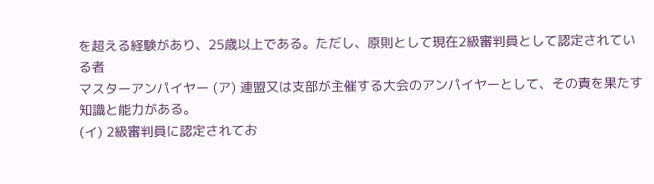を超える経験があり、25歳以上である。ただし、原則として現在2級審判員として認定されてい   る者
マスターアンパイヤー (ア) 連盟又は支部が主催する大会のアンパイヤーとして、その責を果たす知識と能力がある。
(イ) 2級審判員に認定されてお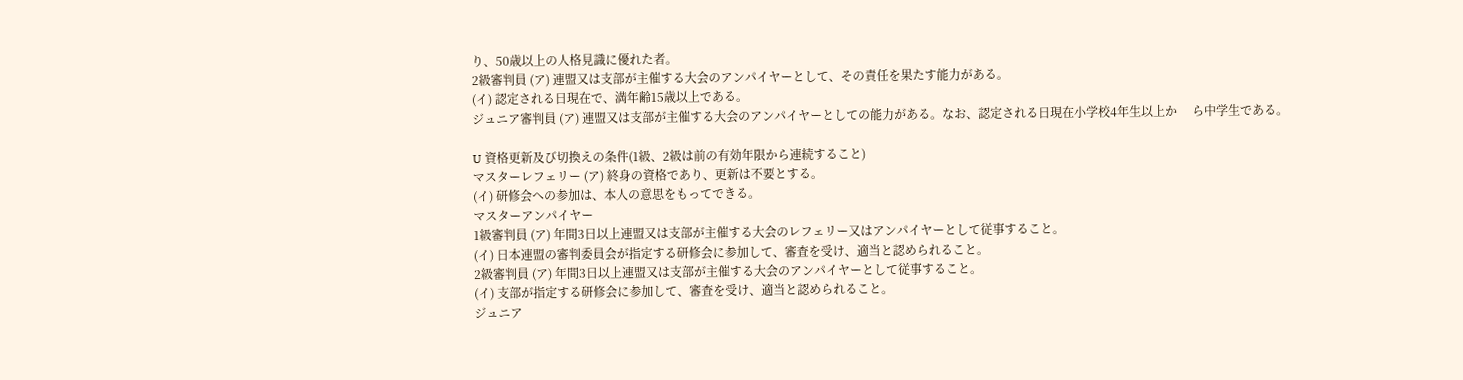り、50歳以上の人格見識に優れた者。
2級審判員 (ア) 連盟又は支部が主催する大会のアンパイヤーとして、その責任を果たす能力がある。
(イ) 認定される日現在で、満年齢15歳以上である。
ジュニア審判員 (ア) 連盟又は支部が主催する大会のアンパイヤーとしての能力がある。なお、認定される日現在小学校4年生以上か     ら中学生である。

U 資格更新及び切換えの条件(1級、2級は前の有効年限から連続すること)
マスターレフェリー (ア) 終身の資格であり、更新は不要とする。
(イ) 研修会への参加は、本人の意思をもってできる。
マスターアンパイヤー
1級審判員 (ア) 年間3日以上連盟又は支部が主催する大会のレフェリー又はアンパイヤーとして従事すること。
(イ) 日本連盟の審判委員会が指定する研修会に参加して、審査を受け、適当と認められること。
2級審判員 (ア) 年間3日以上連盟又は支部が主催する大会のアンパイヤーとして従事すること。
(イ) 支部が指定する研修会に参加して、審査を受け、適当と認められること。
ジュニア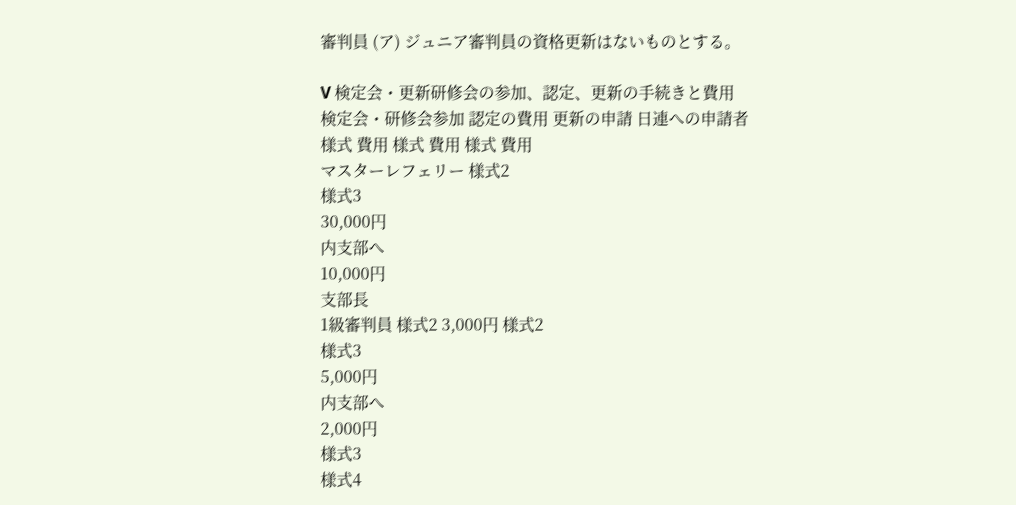審判員 (ア) ジュニア審判員の資格更新はないものとする。

V 検定会・更新研修会の参加、認定、更新の手続きと費用
検定会・研修会参加 認定の費用 更新の申請 日連への申請者
様式 費用 様式 費用 様式 費用
マスターレフェリー 様式2
様式3
30,000円
内支部へ
10,000円
支部長
1級審判員 様式2 3,000円 様式2
様式3
5,000円
内支部へ
2,000円
様式3
様式4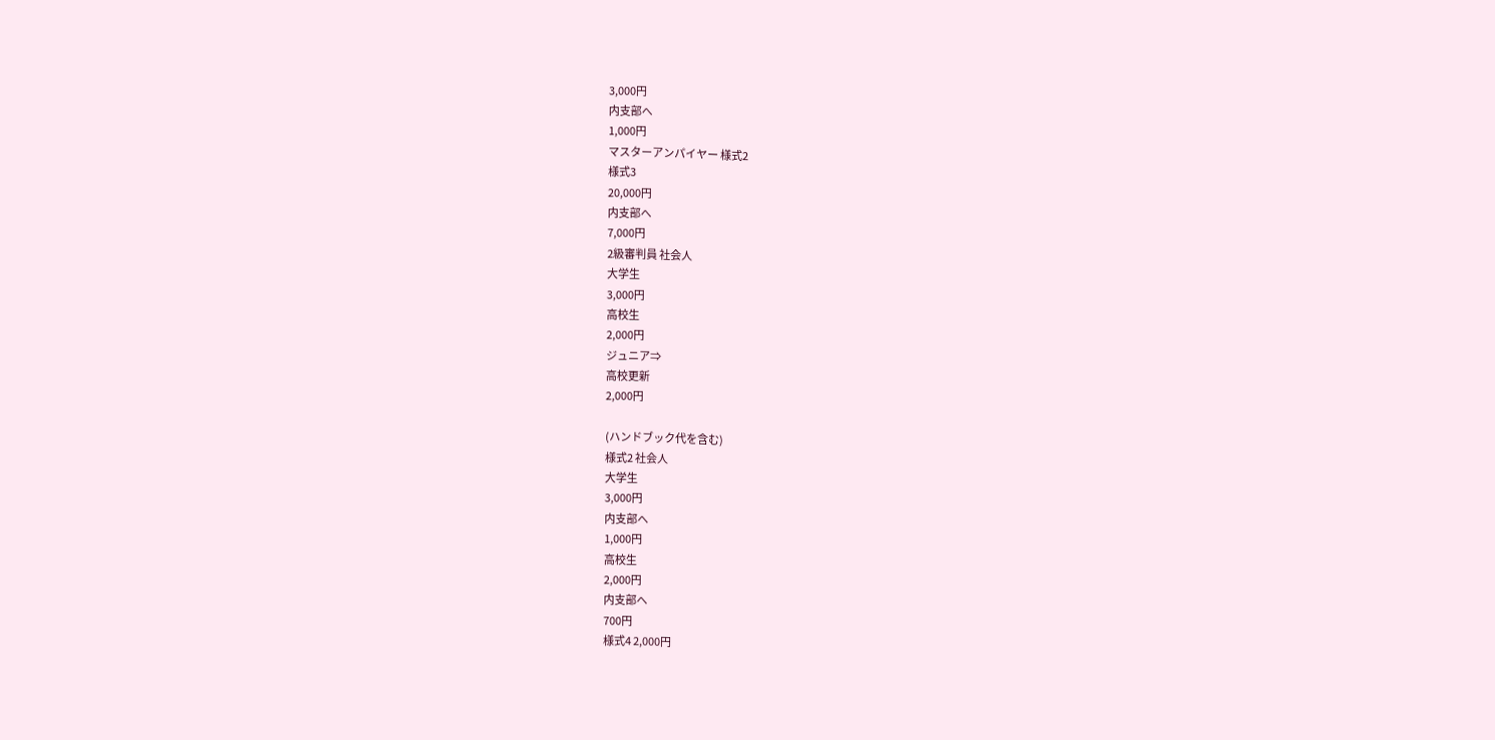3,000円
内支部へ
1,000円
マスターアンパイヤー 様式2
様式3
20,000円
内支部へ
7,000円
2級審判員 社会人
大学生
3,000円
高校生
2,000円
ジュニア⇒
高校更新
2,000円

(ハンドブック代を含む)
様式2 社会人
大学生
3,000円
内支部へ
1,000円
高校生
2,000円
内支部へ
700円
様式4 2,000円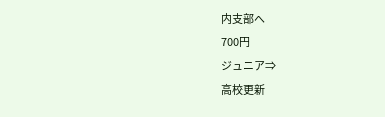内支部へ
700円
ジュニア⇒
高校更新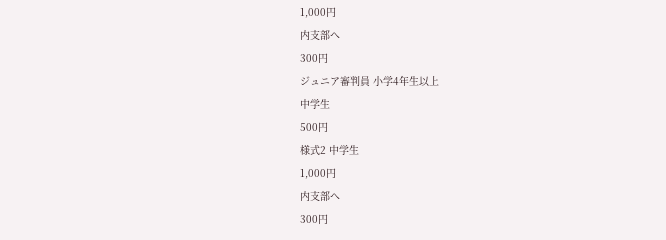1,000円
内支部へ
300円
ジュニア審判員 小学4年生以上
中学生
500円
様式2 中学生
1,000円
内支部へ
300円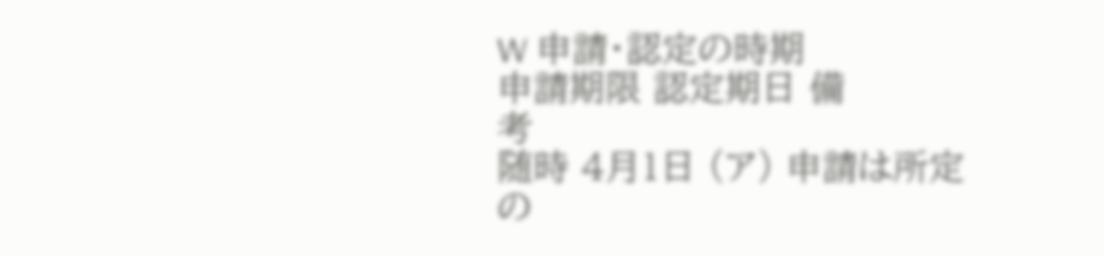W 申請・認定の時期
申請期限 認定期日 備           考
随時 4月1日 (ア) 申請は所定の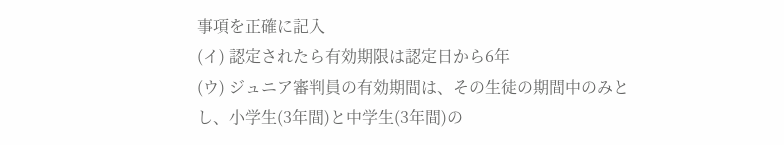事項を正確に記入
(イ) 認定されたら有効期限は認定日から6年
(ウ) ジュニア審判員の有効期間は、その生徒の期間中のみとし、小学生(3年間)と中学生(3年間)の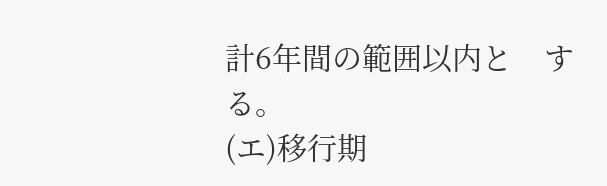計6年間の範囲以内と    する。
(エ)移行期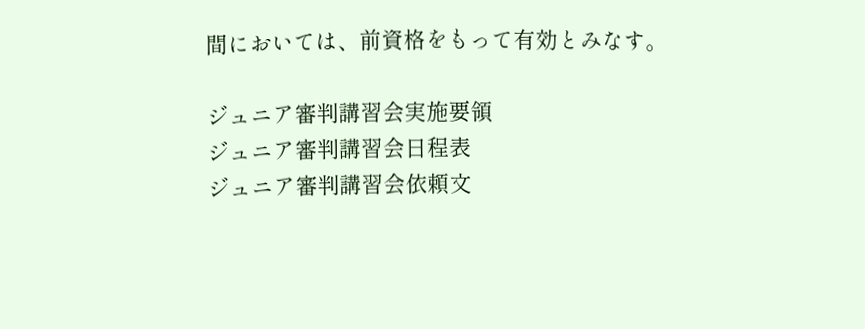間においては、前資格をもって有効とみなす。

ジュニア審判講習会実施要領
ジュニア審判講習会日程表
ジュニア審判講習会依頼文